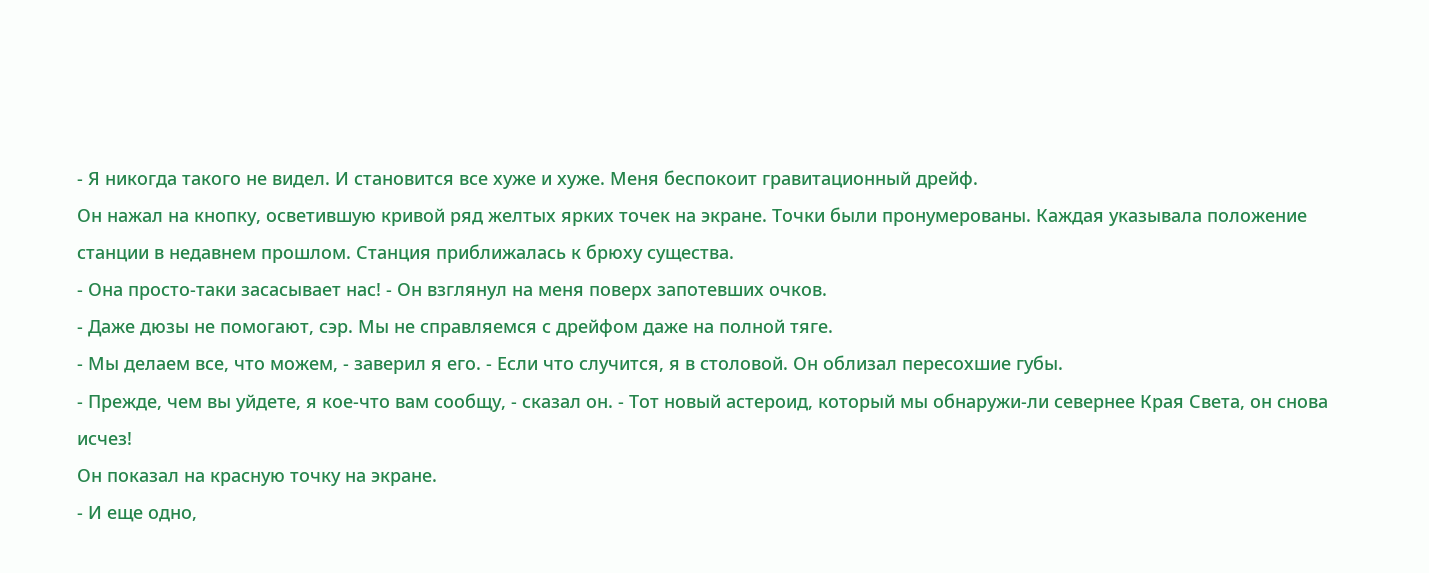- Я никогда такого не видел. И становится все хуже и хуже. Меня беспокоит гравитационный дрейф.
Он нажал на кнопку, осветившую кривой ряд желтых ярких точек на экране. Точки были пронумерованы. Каждая указывала положение станции в недавнем прошлом. Станция приближалась к брюху существа.
- Она просто-таки засасывает нас! - Он взглянул на меня поверх запотевших очков.
- Даже дюзы не помогают, сэр. Мы не справляемся с дрейфом даже на полной тяге.
- Мы делаем все, что можем, - заверил я его. - Если что случится, я в столовой. Он облизал пересохшие губы.
- Прежде, чем вы уйдете, я кое-что вам сообщу, - сказал он. - Тот новый астероид, который мы обнаружи-ли севернее Края Света, он снова исчез!
Он показал на красную точку на экране.
- И еще одно,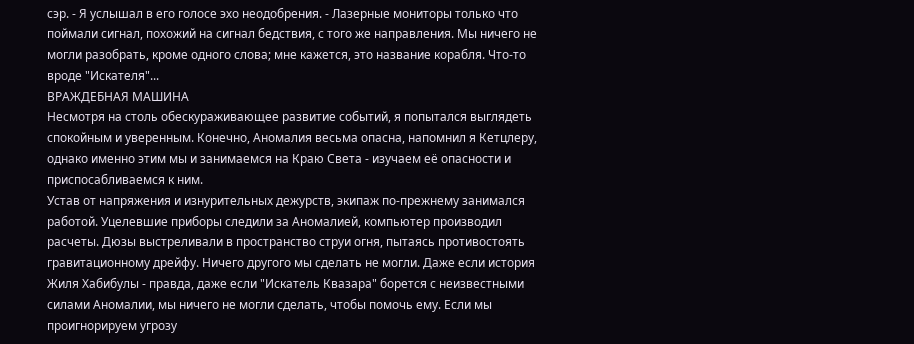сэр. - Я услышал в его голосе эхо неодобрения. - Лазерные мониторы только что поймали сигнал, похожий на сигнал бедствия, с того же направления. Мы ничего не могли разобрать, кроме одного слова; мне кажется, это название корабля. Что-то вроде "Искателя"...
ВРАЖДЕБНАЯ МАШИНА
Несмотря на столь обескураживающее развитие событий, я попытался выглядеть спокойным и уверенным. Конечно, Аномалия весьма опасна, напомнил я Кетцлеру, однако именно этим мы и занимаемся на Краю Света - изучаем её опасности и приспосабливаемся к ним.
Устав от напряжения и изнурительных дежурств, экипаж по-прежнему занимался работой. Уцелевшие приборы следили за Аномалией, компьютер производил расчеты. Дюзы выстреливали в пространство струи огня, пытаясь противостоять гравитационному дрейфу. Ничего другого мы сделать не могли. Даже если история Жиля Хабибулы - правда, даже если "Искатель Квазара" борется с неизвестными силами Аномалии, мы ничего не могли сделать, чтобы помочь ему. Если мы проигнорируем угрозу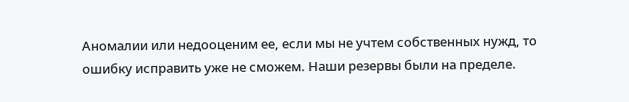Аномалии или недооценим ее, если мы не учтем собственных нужд, то ошибку исправить уже не сможем. Наши резервы были на пределе.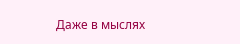Даже в мыслях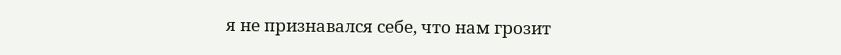я не признавался себе, что нам грозит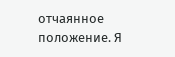отчаянное положение. Я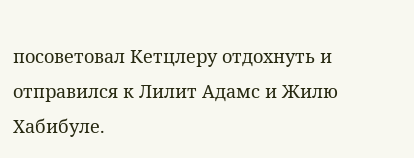посоветовал Кетцлеру отдохнуть и отправился к Лилит Адамс и Жилю Хабибуле.